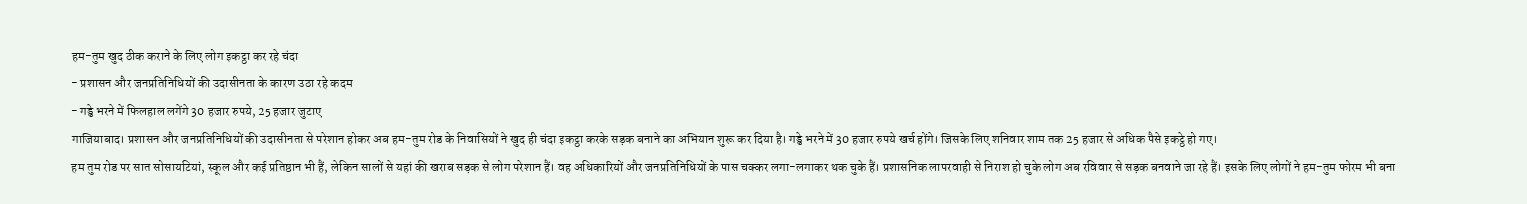हम-तुम खुद ठीक कराने के लिए लोग इकट्ठा कर रहे चंदा
- प्रशासन और जनप्रतिनिधियों की उदासीनता के कारण उठा रहे कदम
- गड्ढे भरने में फिलहाल लगेंगे 30 हजार रुपये, 25 हजार जुटाए
गाजियाबाद। प्रशासन और जनप्रतिनिधियों की उदासीनता से परेशान होकर अब हम-तुम रोड के निवासियों ने खुद ही चंदा इकट्ठा करके सड़क बनाने का अभियान शुरू कर दिया है। गड्ढे भरने में 30 हजार रुपये खर्च होंगे। जिसके लिए शनिवार शाम तक 25 हजार से अधिक पैसे इकट्ठे हो गए।
हम तुम रोड पर सात सोसायटियां, स्कूल और कई प्रतिष्ठान भी हैं, लेकिन सालों से यहां की खराब सड़क से लोग परेशान हैं। वह अधिकारियों और जनप्रतिनिधियों के पास चक्कर लगा-लगाकर थक चुके हैं। प्रशासनिक लापरवाही से निराश हो चुके लोग अब रविवार से सड़क बनवाने जा रहे हैं। इसके लिए लोगों ने हम-तुम फोरम भी बना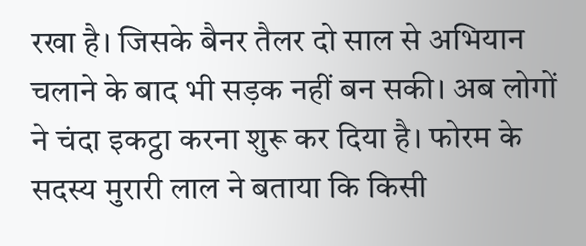रखा है। जिसके बैनर तैलर दो साल से अभियान चलाने के बाद भी सड़क नहीं बन सकी। अब लोगों ने चंदा इकट्ठा करना शुरू कर दिया है। फोरम के सदस्य मुरारी लाल ने बताया कि किसी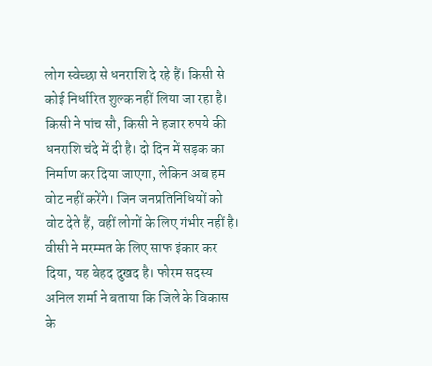लोग स्वेच्छा से धनराशि दे रहे हैं। किसी से कोई निर्धारित शुल्क नहीं लिया जा रहा है। किसी ने पांच सौ, किसी ने हजार रुपये की धनराशि चंदे में दी है। दो दिन में सड़क का निर्माण कर दिया जाएगा, लेकिन अब हम वोट नहीं करेंगे। जिन जनप्रतिनिधियों को वोट देते हैं, वहीं लोगों के लिए गंभीर नहीं है। वीसी ने मरम्मत के लिए साफ इंकार कर दिया, यह बेहद दुखद है। फोरम सदस्य अनिल शर्मा ने बताया कि जिले के विकास के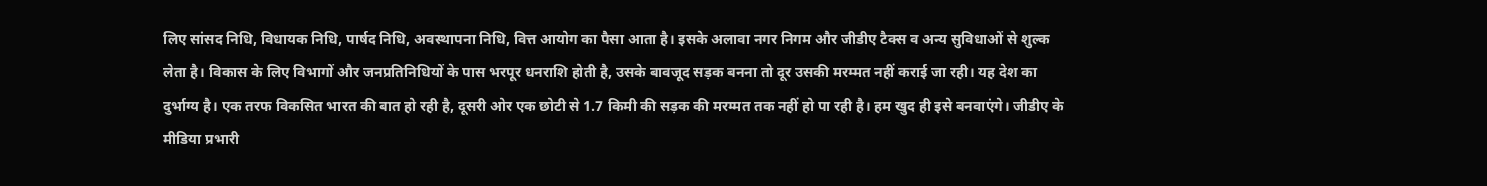लिए सांसद निधि, विधायक निधि, पार्षद निधि, अवस्थापना निधि, वित्त आयोग का पैसा आता है। इसके अलावा नगर निगम और जीडीए टैक्स व अन्य सुविधाओं से शुल्क लेता है। विकास के लिए विभागों और जनप्रतिनिधियों के पास भरपूर धनराशि होती है, उसके बावजूद सड़क बनना तो दूर उसकी मरम्मत नहीं कराई जा रही। यह देश का दुर्भाग्य है। एक तरफ विकसित भारत की बात हो रही है, दूसरी ओर एक छोटी से 1.7 किमी की सड़क की मरम्मत तक नहीं हो पा रही है। हम खुद ही इसे बनवाएंगे। जीडीए के मीडिया प्रभारी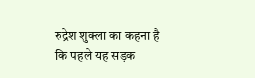रुद्रेश शुक्ला का कहना है कि पहले यह सड़क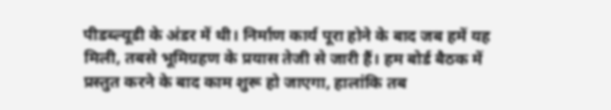पीडब्ल्यूडी के अंडर में थी। निर्माण कार्य पूरा होने के बाद जब हमें यह मिली, तबसे भूमिग्रहण के प्रयास तेजी से जारी हैं। हम बोर्ड बैठक में प्रस्तुत करने के बाद काम शुरू हो जाएगा, हालांकि तब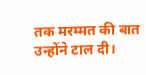तक मरम्मत की बात उन्होंने टाल दी।